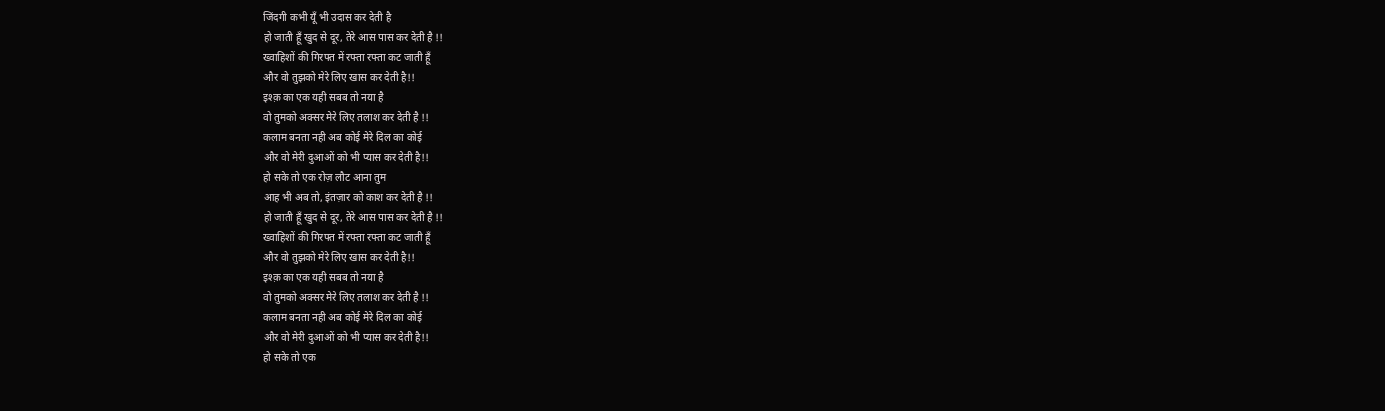जिंदगी कभी यूँ भी उदास कर देती है
हो जाती हूँ खुद से दूर, तेरे आस पास कर देती है !!
ख्वाहिशों की गिरफ्त में रफ्ता रफ्ता कट जाती हूँ
और वो तुझको मेरे लिए खास कर देती है!!
इश्क़ का एक यही सबब तो नया है
वो तुमको अक्सर मेरे लिए तलाश कर देती है !!
कलाम बनता नही अब कोई मेरे दिल का कोई
और वो मेरी दुआओं को भी प्यास कर देती है!!
हो सके तो एक रोज़ लौट आना तुम
आह भी अब तो, इंतज़ार को काश कर देती है !!
हो जाती हूँ खुद से दूर, तेरे आस पास कर देती है !!
ख्वाहिशों की गिरफ्त में रफ्ता रफ्ता कट जाती हूँ
और वो तुझको मेरे लिए खास कर देती है!!
इश्क़ का एक यही सबब तो नया है
वो तुमको अक्सर मेरे लिए तलाश कर देती है !!
कलाम बनता नही अब कोई मेरे दिल का कोई
और वो मेरी दुआओं को भी प्यास कर देती है!!
हो सके तो एक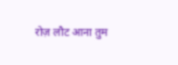रोज़ लौट आना तुम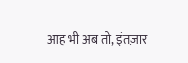आह भी अब तो, इंतज़ार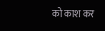को काश कर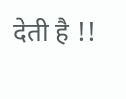देती है !!